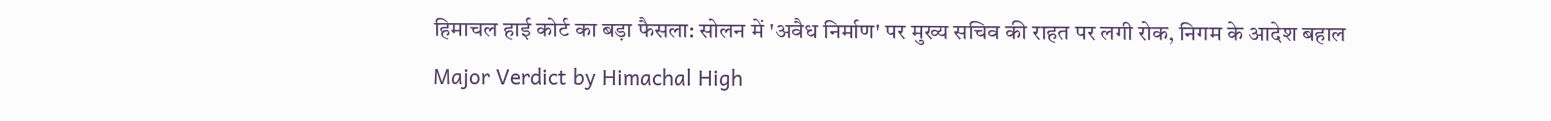हिमाचल हाई कोर्ट का बड़ा फैसला: सोलन में 'अवैध निर्माण' पर मुख्य सचिव की राहत पर लगी रोक, निगम के आदेश बहाल
Major Verdict by Himachal High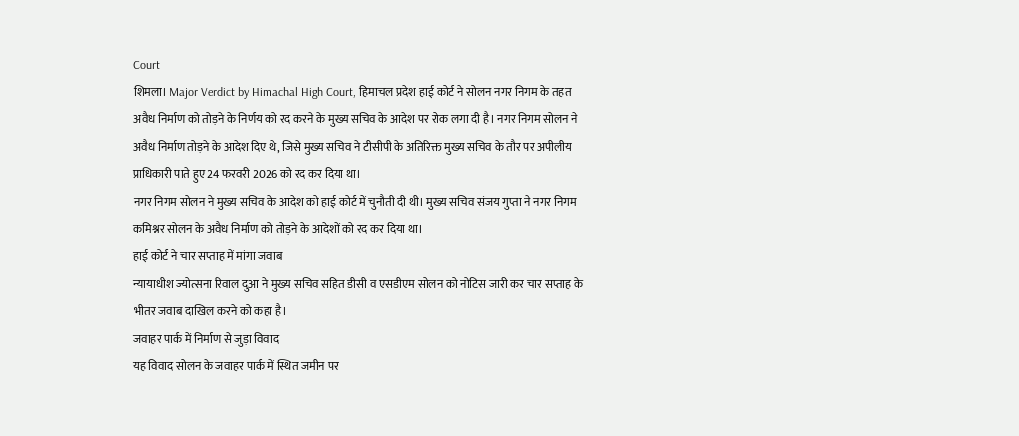Court
शिमला। Major Verdict by Himachal High Court, हिमाचल प्रदेश हाई कोर्ट ने सोलन नगर निगम के तहत अवैध निर्माण को तोड़ने के निर्णय को रद करने के मुख्य सचिव के आदेश पर रोक लगा दी है। नगर निगम सोलन ने अवैध निर्माण तोड़ने के आदेश दिए थे, जिसे मुख्य सचिव ने टीसीपी के अतिरिक्त मुख्य सचिव के तौर पर अपीलीय प्राधिकारी पाते हुए 24 फरवरी 2026 को रद कर दिया था।
नगर निगम सोलन ने मुख्य सचिव के आदेश को हाई कोर्ट में चुनौती दी थी। मुख्य सचिव संजय गुप्ता ने नगर निगम कमिश्नर सोलन के अवैध निर्माण को तोड़ने के आदेशों को रद कर दिया था।
हाई कोर्ट ने चार सप्ताह में मांगा जवाब
न्यायाधीश ज्योत्सना रिवाल दुआ ने मुख्य सचिव सहित डीसी व एसडीएम सोलन को नोटिस जारी कर चार सप्ताह के भीतर जवाब दाखिल करने को कहा है।
जवाहर पार्क में निर्माण से जुड़ा विवाद
यह विवाद सोलन के जवाहर पार्क में स्थित जमीन पर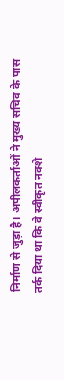निर्माण से जुड़ा है। अपीलकर्ताओं ने मुख्य सचिव के पास तर्क दिया था कि वे स्वीकृत नक्शे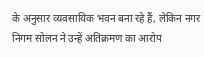के अनुसार व्यवसायिक भवन बना रहे हैं, लेकिन नगर निगम सोलन ने उन्हें अतिक्रमण का आरोप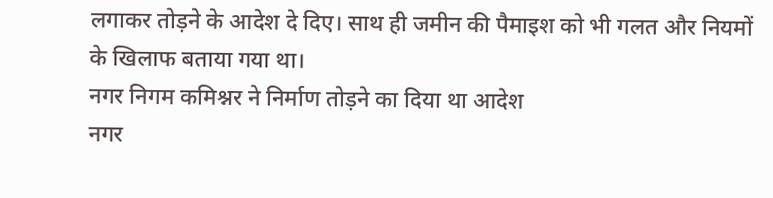लगाकर तोड़ने के आदेश दे दिए। साथ ही जमीन की पैमाइश को भी गलत और नियमों के खिलाफ बताया गया था।
नगर निगम कमिश्नर ने निर्माण तोड़ने का दिया था आदेश
नगर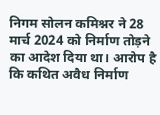निगम सोलन कमिश्नर ने 28 मार्च 2024 को निर्माण तोड़ने का आदेश दिया था। आरोप है कि कथित अवैध निर्माण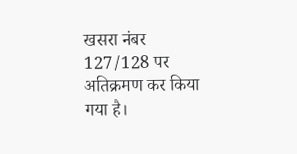खसरा नंबर 127/128 पर अतिक्रमण कर किया गया है।